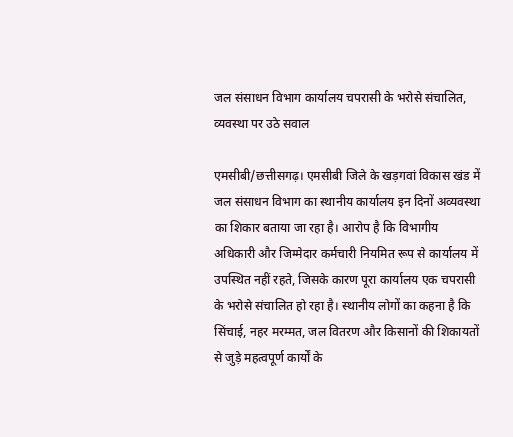जल संसाधन विभाग कार्यालय चपरासी के भरोसे संचालित, व्यवस्था पर उठे सवाल

एमसीबी/छत्तीसगढ़। एमसीबी जिले के खड़गवां विकास खंड में जल संसाधन विभाग का स्थानीय कार्यालय इन दिनों अव्यवस्था का शिकार बताया जा रहा है। आरोप है कि विभागीय अधिकारी और जिम्मेदार कर्मचारी नियमित रूप से कार्यालय में उपस्थित नहीं रहते, जिसके कारण पूरा कार्यालय एक चपरासी के भरोसे संचालित हो रहा है। स्थानीय लोगों का कहना है कि सिंचाई, नहर मरम्मत, जल वितरण और किसानों की शिकायतों से जुड़े महत्वपूर्ण कार्यों के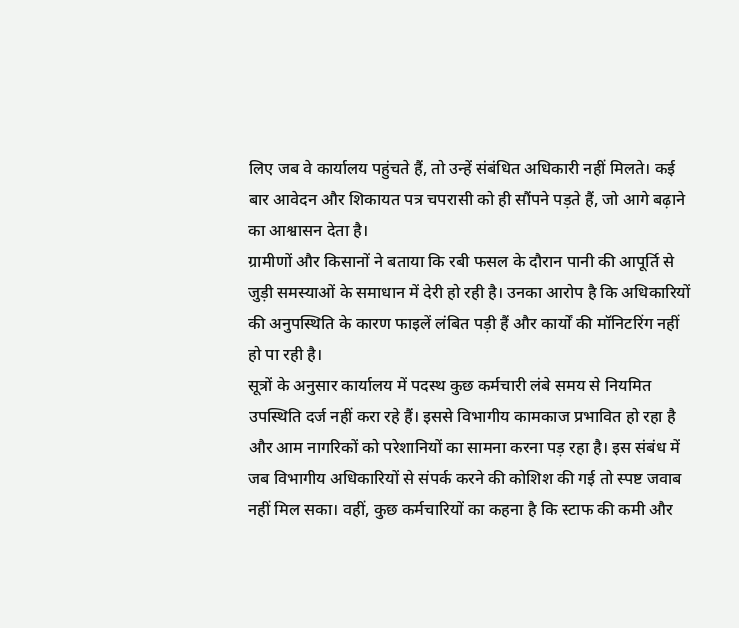लिए जब वे कार्यालय पहुंचते हैं, तो उन्हें संबंधित अधिकारी नहीं मिलते। कई बार आवेदन और शिकायत पत्र चपरासी को ही सौंपने पड़ते हैं, जो आगे बढ़ाने का आश्वासन देता है।
ग्रामीणों और किसानों ने बताया कि रबी फसल के दौरान पानी की आपूर्ति से जुड़ी समस्याओं के समाधान में देरी हो रही है। उनका आरोप है कि अधिकारियों की अनुपस्थिति के कारण फाइलें लंबित पड़ी हैं और कार्यों की मॉनिटरिंग नहीं हो पा रही है।
सूत्रों के अनुसार कार्यालय में पदस्थ कुछ कर्मचारी लंबे समय से नियमित उपस्थिति दर्ज नहीं करा रहे हैं। इससे विभागीय कामकाज प्रभावित हो रहा है और आम नागरिकों को परेशानियों का सामना करना पड़ रहा है। इस संबंध में जब विभागीय अधिकारियों से संपर्क करने की कोशिश की गई तो स्पष्ट जवाब नहीं मिल सका। वहीं, कुछ कर्मचारियों का कहना है कि स्टाफ की कमी और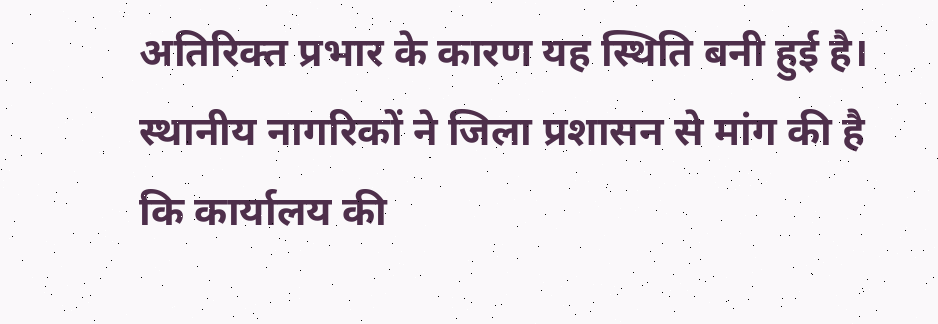अतिरिक्त प्रभार के कारण यह स्थिति बनी हुई है। स्थानीय नागरिकों ने जिला प्रशासन से मांग की है कि कार्यालय की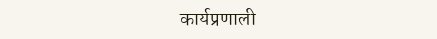कार्यप्रणाली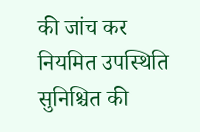की जांच कर नियमित उपस्थिति सुनिश्चित की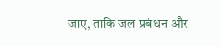जाए, ताकि जल प्रबंधन और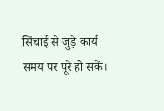सिंचाई से जुड़े कार्य समय पर पूरे हो सकें।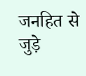जनहित से जुड़े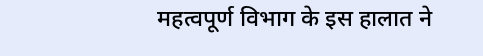महत्वपूर्ण विभाग के इस हालात ने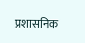प्रशासनिक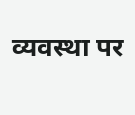व्यवस्था पर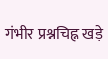गंभीर प्रश्नचिह्न खड़े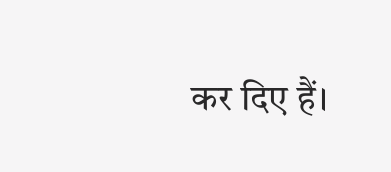कर दिए हैं।